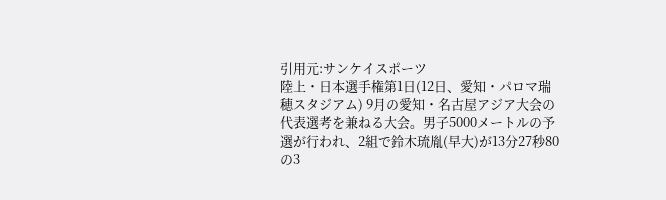引用元:サンケイスポーツ
陸上・日本選手権第1日(12日、愛知・パロマ瑞穂スタジアム) 9月の愛知・名古屋アジア大会の代表選考を兼ねる大会。男子5000メートルの予選が行われ、2組で鈴木琉胤(早大)が13分27秒80の3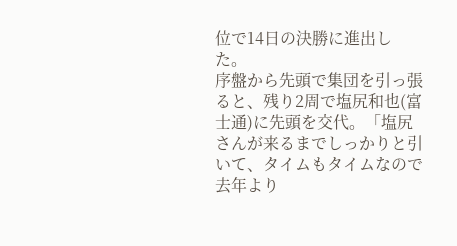位で14日の決勝に進出した。
序盤から先頭で集団を引っ張ると、残り2周で塩尻和也(富士通)に先頭を交代。「塩尻さんが来るまでしっかりと引いて、タイムもタイムなので去年より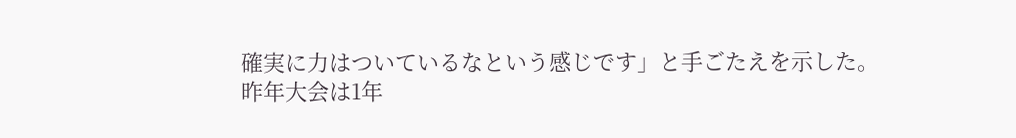確実に力はついているなという感じです」と手ごたえを示した。
昨年大会は1年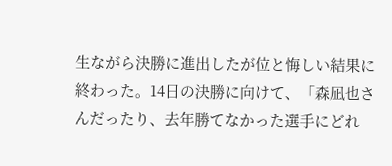生ながら決勝に進出したが位と悔しい結果に終わった。14日の決勝に向けて、「森凪也さんだったり、去年勝てなかった選手にどれ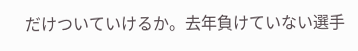だけついていけるか。去年負けていない選手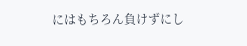にはもちろん負けずにし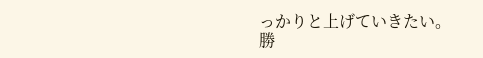っかりと上げていきたい。勝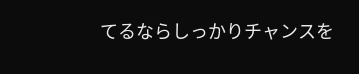てるならしっかりチャンスを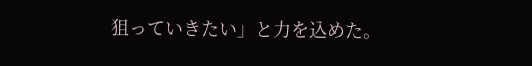狙っていきたい」と力を込めた。